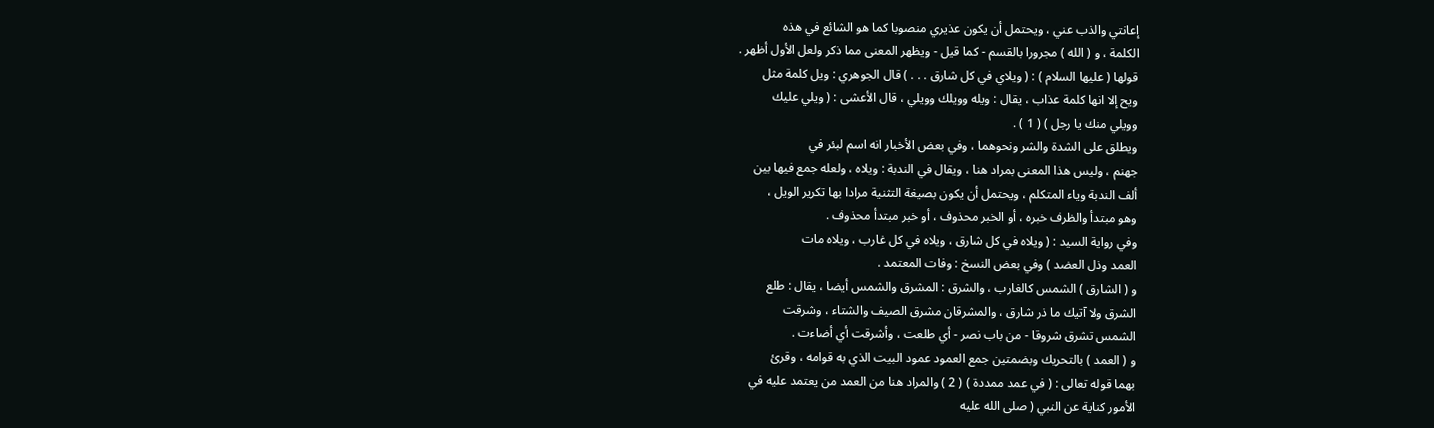إعانتي والذب عني ، ويحتمل أن يكون عذيري منصوبا كما هو الشائع في هذه
الكلمة ، و ( الله ) مجرورا بالقسم - كما قيل - ويظهر المعنى مما ذكر ولعل الأول أظهر .
قولها ( عليها السلام ) : ( ويلاي في كل شارق . . . ) قال الجوهري : ويل كلمة مثل
ويح إلا انها كلمة عذاب ، يقال : ويله وويلك وويلي ، قال الأعشى : ( ويلي عليك
وويلي منك يا رجل ) ( 1 ) .
ويطلق على الشدة والشر ونحوهما ، وفي بعض الأخبار انه اسم لبئر في
جهنم ، وليس هذا المعنى بمراد هنا ، ويقال في الندبة : ويلاه ، ولعله جمع فيها بين
ألف الندبة وياء المتكلم ، ويحتمل أن يكون بصيغة التثنية مرادا بها تكرير الويل ،
وهو مبتدأ والظرف خبره ، أو الخبر محذوف ، أو خبر مبتدأ محذوف .
وفي رواية السيد : ( ويلاه في كل شارق ، ويلاه في كل غارب ، ويلاه مات
العمد وذل العضد ) وفي بعض النسخ : وفات المعتمد .
و ( الشارق ) الشمس كالغارب ، والشرق : المشرق والشمس أيضا ، يقال : طلع
الشرق ولا آتيك ما ذر شارق ، والمشرقان مشرق الصيف والشتاء ، وشرقت
الشمس تشرق شروقا - من باب نصر - أي طلعت ، وأشرقت أي أضاءت .
و ( العمد ) بالتحريك وبضمتين جمع العمود عمود البيت الذي به قوامه ، وقرئ
بهما قوله تعالى : ( في عمد ممددة ) ( 2 ) والمراد هنا من العمد من يعتمد عليه في
الأمور كناية عن النبي ( صلى الله عليه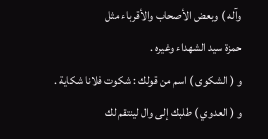وآله ) وبعض الأصحاب والأقرباء مثل
حمزة سيد الشهداء وغيره .
و ( الشكوى ) اسم من قولك : شكوت فلانا شكاية .
و ( العدوي ) طلبك إلى وال لينتقم لك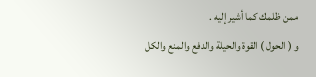ممن ظلمك كما أشير إليه .
و ( الحول ) القوة والحيلة والدفع والمنع والكل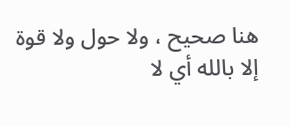هنا صحيح ، ولا حول ولا قوة
إلا بالله أي لا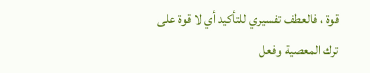قوة ، فالعطف تفسيري للتأكيد أي لا قوة على ترك المعصية وفعل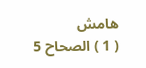هامش
( 1 ) الصحاح 5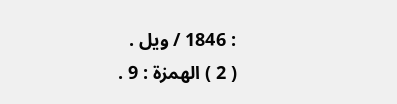: 1846 / ويل .
( 2 ) الهمزة : 9 .